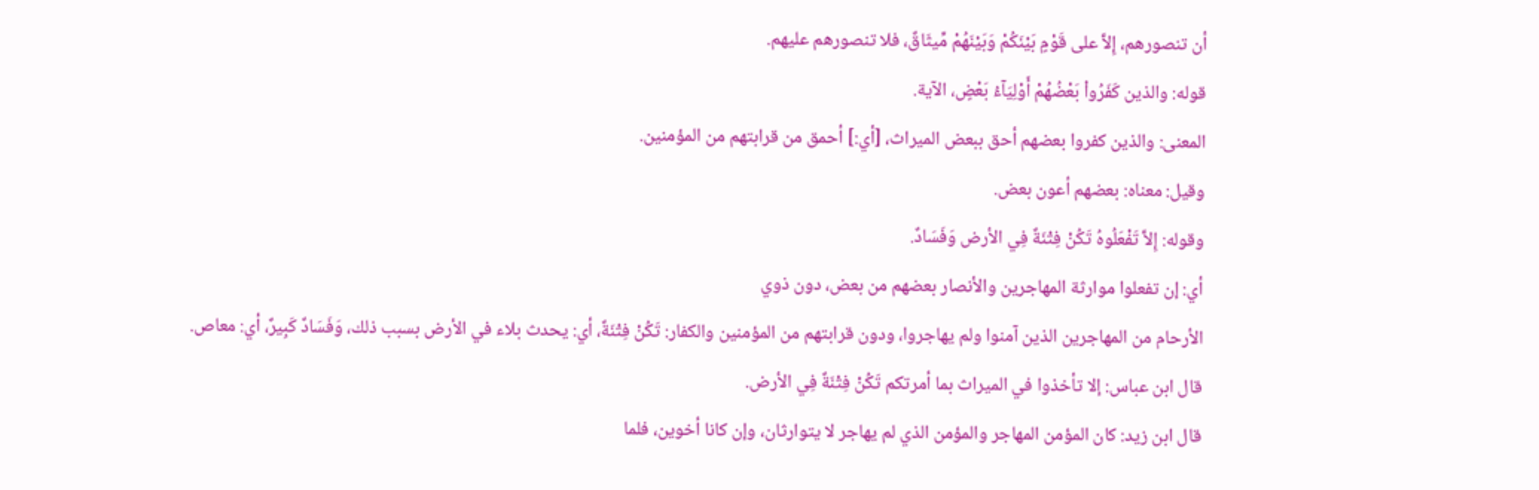أن تنصورهم، إِلاَّ على قَوْمٍ بَيْنَكُمْ وَبَيْنَهُمْ مِّيثَاقٌ، فلا تنصورهم عليهم.
قوله: والذين كَفَرُواْ بَعْضُهُمْ أَوْلِيَآءُ بَعْضٍ، الآية.
المعنى: والذين كفروا بعضهم أحق ببعض الميراث، [أي:] أحمق من قرابتهم من المؤمنين.
وقيل: معناه: بعضهم أعون بعض.
وقوله: إِلاَّ تَفْعَلُوهُ تَكُنْ فِتْنَةٌ فِي الأرض وَفَسَادٌ.
أي: إن تفعلوا موارثة المهاجرين والأنصار بعضهم من بعض، دون ذوي
الأرحام من المهاجرين الذين آمنوا ولم يهاجروا، ودون قرابتهم من المؤمنين والكفار: تَكُنْ فِتْنَةٌ، أي: يحدث بلاء في الأرض بسبب ذلك، وَفَسَادٌ كَبِيرٌ، أي: معاص.
قال ابن عباس: إلا تأخذوا في الميراث بما أمرتكم تَكُنْ فِتْنَةٌ فِي الأرض.
قال ابن زيد: كان المؤمن المهاجر والمؤمن الذي لم يهاجر لا يتوارثان، وإن كانا أخوين، فلما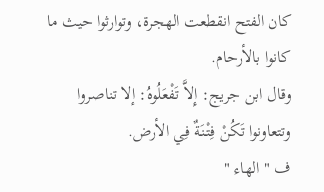كان الفتح انقطعت الهجرة، وتوارثوا حيث ما كانوا بالأرحام.
وقال ابن جريج: إِلاَّ تَفْعَلُوهُ: إلا تناصروا وتتعاونوا تَكُنْ فِتْنَةٌ فِي الأرض.
ف " الهاء "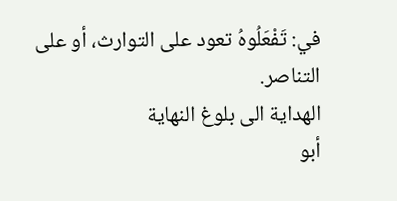في: تَفْعَلُوهُ تعود على التوارث، أو على التناصر.
الهداية الى بلوغ النهاية
أبو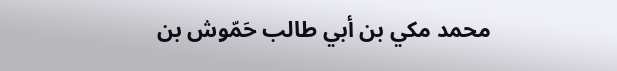محمد مكي بن أبي طالب حَمّوش بن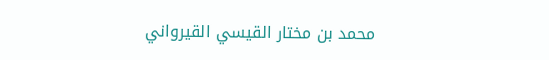محمد بن مختار القيسي القيرواني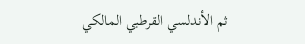ثم الأندلسي القرطبي المالكي